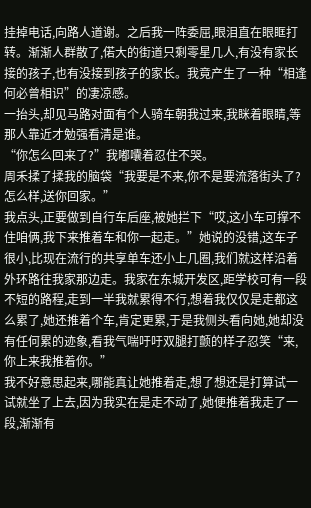挂掉电话,向路人道谢。之后我一阵委屈,眼泪直在眼眶打转。渐渐人群散了,偌大的街道只剩零星几人,有没有家长接的孩子,也有没接到孩子的家长。我竟产生了一种“相逢何必曾相识”的凄凉感。
一抬头,却见马路对面有个人骑车朝我过来,我眯着眼睛,等那人靠近才勉强看清是谁。
“你怎么回来了?”我嘟囔着忍住不哭。
周禾揉了揉我的脑袋“我要是不来,你不是要流落街头了?怎么样,送你回家。”
我点头,正要做到自行车后座,被她拦下“哎,这小车可撑不住咱俩,我下来推着车和你一起走。”她说的没错,这车子很小,比现在流行的共享单车还小上几圈,我们就这样沿着外环路往我家那边走。我家在东城开发区,距学校可有一段不短的路程,走到一半我就累得不行,想着我仅仅是走都这么累了,她还推着个车,肯定更累,于是我侧头看向她,她却没有任何累的迹象,看我气喘吁吁双腿打颤的样子忍笑“来,你上来我推着你。”
我不好意思起来,哪能真让她推着走,想了想还是打算试一试就坐了上去,因为我实在是走不动了,她便推着我走了一段,渐渐有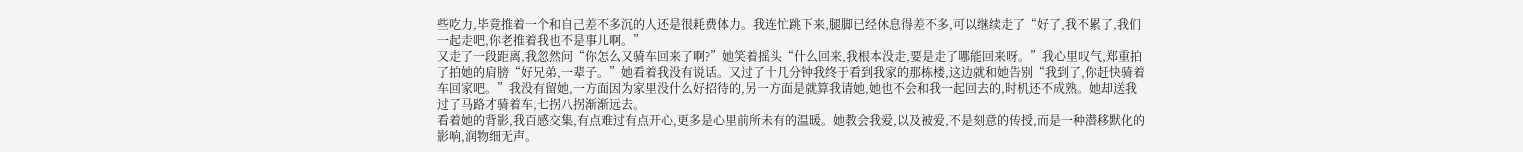些吃力,毕竟推着一个和自己差不多沉的人还是很耗费体力。我连忙跳下来,腿脚已经休息得差不多,可以继续走了“好了,我不累了,我们一起走吧,你老推着我也不是事儿啊。”
又走了一段距离,我忽然问“你怎么又骑车回来了啊?”她笑着摇头“什么回来,我根本没走,要是走了哪能回来呀。”我心里叹气,郑重拍了拍她的肩膀“好兄弟,一辈子。”她看着我没有说话。又过了十几分钟我终于看到我家的那栋楼,这边就和她告别“我到了,你赶快骑着车回家吧。”我没有留她,一方面因为家里没什么好招待的,另一方面是就算我请她,她也不会和我一起回去的,时机还不成熟。她却送我过了马路才骑着车,七拐八拐渐渐远去。
看着她的背影,我百感交集,有点难过有点开心,更多是心里前所未有的温暖。她教会我爱,以及被爱,不是刻意的传授,而是一种潜移默化的影响,润物细无声。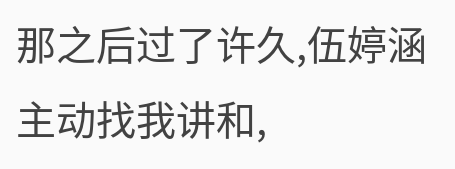那之后过了许久,伍婷涵主动找我讲和,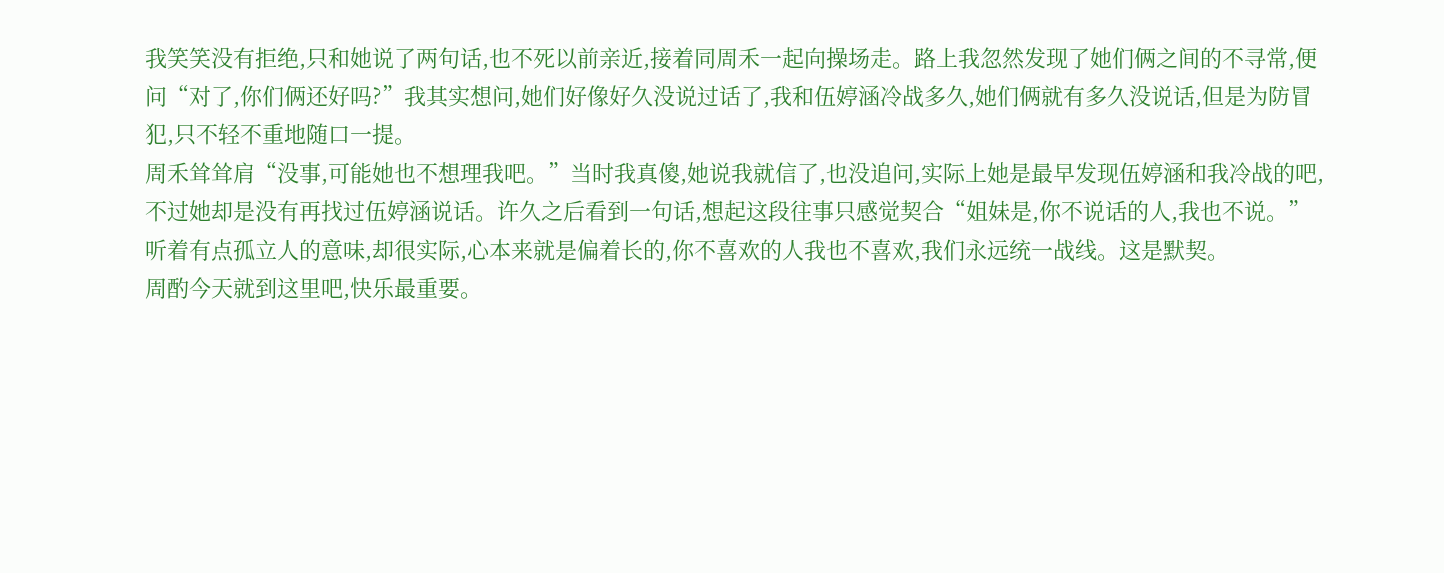我笑笑没有拒绝,只和她说了两句话,也不死以前亲近,接着同周禾一起向操场走。路上我忽然发现了她们俩之间的不寻常,便问“对了,你们俩还好吗?”我其实想问,她们好像好久没说过话了,我和伍婷涵冷战多久,她们俩就有多久没说话,但是为防冒犯,只不轻不重地随口一提。
周禾耸耸肩“没事,可能她也不想理我吧。”当时我真傻,她说我就信了,也没追问,实际上她是最早发现伍婷涵和我冷战的吧,不过她却是没有再找过伍婷涵说话。许久之后看到一句话,想起这段往事只感觉契合“姐妹是,你不说话的人,我也不说。”听着有点孤立人的意味,却很实际,心本来就是偏着长的,你不喜欢的人我也不喜欢,我们永远统一战线。这是默契。
周酌今天就到这里吧,快乐最重要。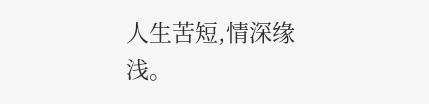人生苦短,情深缘浅。